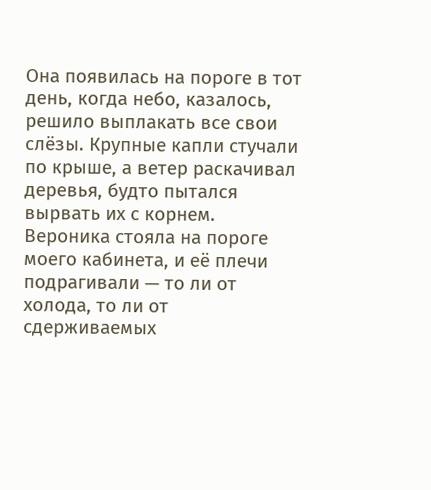Она появилась на пороге в тот день, когда небо, казалось, решило выплакать все свои слёзы. Крупные капли стучали по крыше, а ветер раскачивал деревья, будто пытался вырвать их с корнем. Вероника стояла на пороге моего кабинета, и её плечи подрагивали — то ли от холода, то ли от сдерживаемых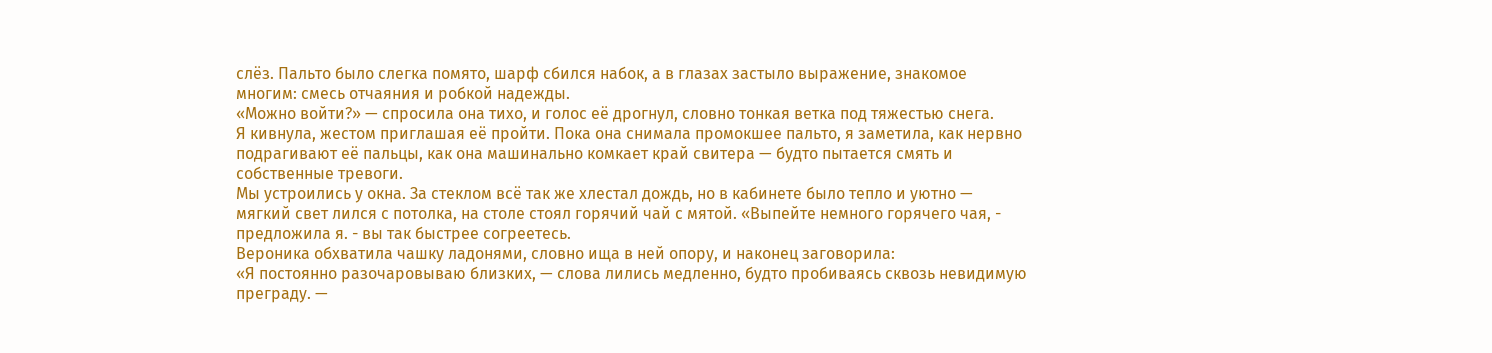слёз. Пальто было слегка помято, шарф сбился набок, а в глазах застыло выражение, знакомое многим: смесь отчаяния и робкой надежды.
«Можно войти?» — спросила она тихо, и голос её дрогнул, словно тонкая ветка под тяжестью снега.
Я кивнула, жестом приглашая её пройти. Пока она снимала промокшее пальто, я заметила, как нервно подрагивают её пальцы, как она машинально комкает край свитера — будто пытается смять и собственные тревоги.
Мы устроились у окна. За стеклом всё так же хлестал дождь, но в кабинете было тепло и уютно — мягкий свет лился с потолка, на столе стоял горячий чай с мятой. «Выпейте немного горячего чая, - предложила я. - вы так быстрее согреетесь.
Вероника обхватила чашку ладонями, словно ища в ней опору, и наконец заговорила:
«Я постоянно разочаровываю близких, — слова лились медленно, будто пробиваясь сквозь невидимую преграду. —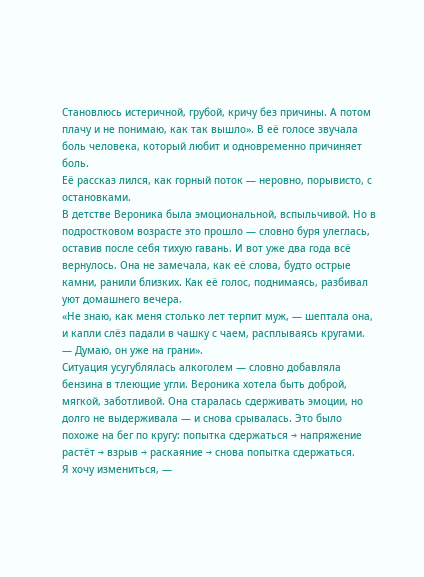Становлюсь истеричной, грубой, кричу без причины. А потом плачу и не понимаю, как так вышло». В её голосе звучала боль человека, который любит и одновременно причиняет боль.
Её рассказ лился, как горный поток — неровно, порывисто, с остановками.
В детстве Вероника была эмоциональной, вспыльчивой. Но в подростковом возрасте это прошло — словно буря улеглась, оставив после себя тихую гавань. И вот уже два года всё вернулось. Она не замечала, как её слова, будто острые камни, ранили близких. Как её голос, поднимаясь, разбивал уют домашнего вечера.
«Не знаю, как меня столько лет терпит муж, — шептала она, и капли слёз падали в чашку с чаем, расплываясь кругами. — Думаю, он уже на грани».
Ситуация усугублялась алкоголем — словно добавляла бензина в тлеющие угли. Вероника хотела быть доброй, мягкой, заботливой. Она старалась сдерживать эмоции, но долго не выдерживала — и снова срывалась. Это было похоже на бег по кругу: попытка сдержаться → напряжение растёт → взрыв → раскаяние → снова попытка сдержаться.
Я хочу измениться, —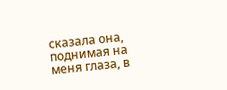сказала она, поднимая на меня глаза, в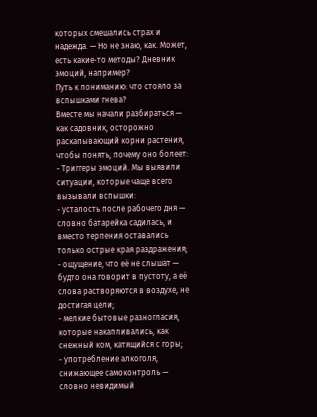которых смешались страх и надежда. — Но не знаю, как. Может, есть какие‑то методы? Дневник эмоций, например?
Путь к пониманию: что стояло за вспышками гнева?
Вместе мы начали разбираться — как садовник, осторожно раскапывающий корни растения, чтобы понять, почему оно болеет:
- Триггеры эмоций. Мы выявили ситуации, которые чаще всего вызывали вспышки:
- усталость после рабочего дня — словно батарейка садилась, и вместо терпения оставались только острые края раздражения;
- ощущение, что её не слышат — будто она говорит в пустоту, а её слова растворяются в воздухе, не достигая цели;
- мелкие бытовые разногласия, которые накапливались, как снежный ком, катящийся с горы;
- употребление алкоголя, снижающее самоконтроль — словно невидимый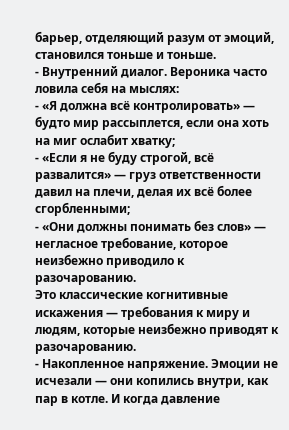барьер, отделяющий разум от эмоций, становился тоньше и тоньше.
- Внутренний диалог. Вероника часто ловила себя на мыслях:
- «Я должна всё контролировать» — будто мир рассыплется, если она хоть на миг ослабит хватку;
- «Если я не буду строгой, всё развалится» — груз ответственности давил на плечи, делая их всё более сгорбленными;
- «Они должны понимать без слов» — негласное требование, которое неизбежно приводило к разочарованию.
Это классические когнитивные искажения — требования к миру и людям, которые неизбежно приводят к разочарованию.
- Накопленное напряжение. Эмоции не исчезали — они копились внутри, как пар в котле. И когда давление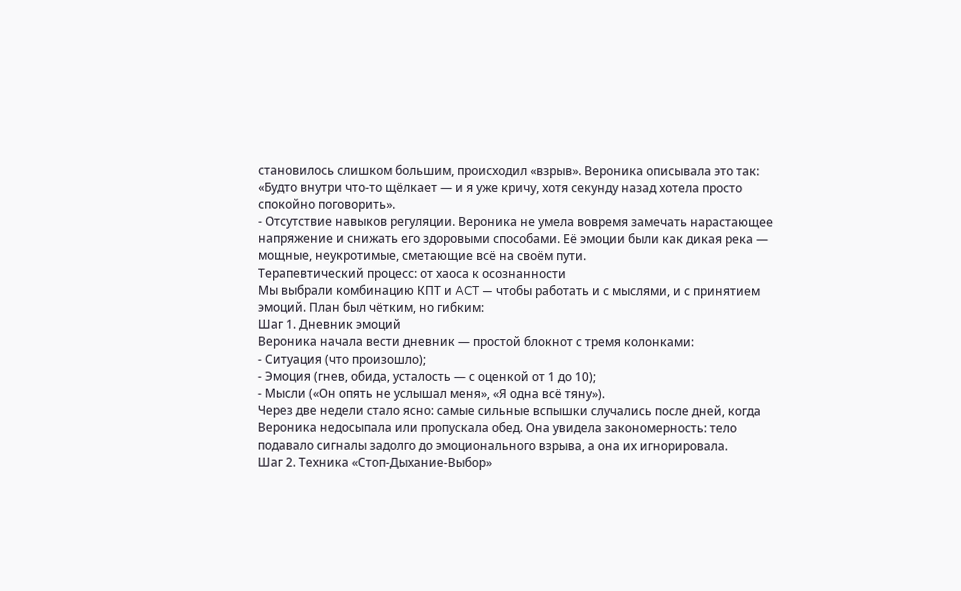становилось слишком большим, происходил «взрыв». Вероника описывала это так: «Будто внутри что‑то щёлкает — и я уже кричу, хотя секунду назад хотела просто спокойно поговорить».
- Отсутствие навыков регуляции. Вероника не умела вовремя замечать нарастающее напряжение и снижать его здоровыми способами. Её эмоции были как дикая река — мощные, неукротимые, сметающие всё на своём пути.
Терапевтический процесс: от хаоса к осознанности
Мы выбрали комбинацию КПТ и ACT — чтобы работать и с мыслями, и с принятием эмоций. План был чётким, но гибким:
Шаг 1. Дневник эмоций
Вероника начала вести дневник — простой блокнот с тремя колонками:
- Ситуация (что произошло);
- Эмоция (гнев, обида, усталость — с оценкой от 1 до 10);
- Мысли («Он опять не услышал меня», «Я одна всё тяну»).
Через две недели стало ясно: самые сильные вспышки случались после дней, когда Вероника недосыпала или пропускала обед. Она увидела закономерность: тело подавало сигналы задолго до эмоционального взрыва, а она их игнорировала.
Шаг 2. Техника «Стоп‑Дыхание‑Выбор»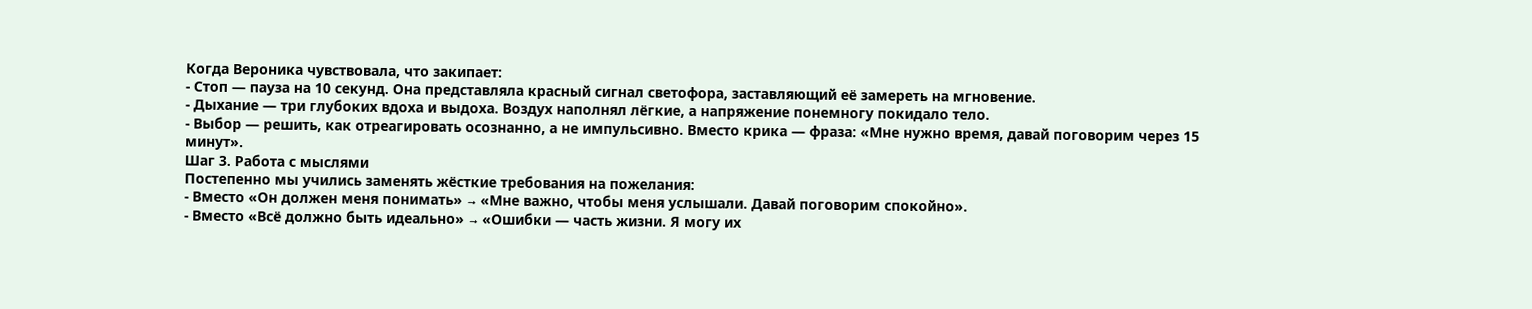Когда Вероника чувствовала, что закипает:
- Стоп — пауза на 10 секунд. Она представляла красный сигнал светофора, заставляющий её замереть на мгновение.
- Дыхание — три глубоких вдоха и выдоха. Воздух наполнял лёгкие, а напряжение понемногу покидало тело.
- Выбор — решить, как отреагировать осознанно, а не импульсивно. Вместо крика — фраза: «Мне нужно время, давай поговорим через 15 минут».
Шаг 3. Работа с мыслями
Постепенно мы учились заменять жёсткие требования на пожелания:
- Вместо «Он должен меня понимать» → «Мне важно, чтобы меня услышали. Давай поговорим спокойно».
- Вместо «Всё должно быть идеально» → «Ошибки — часть жизни. Я могу их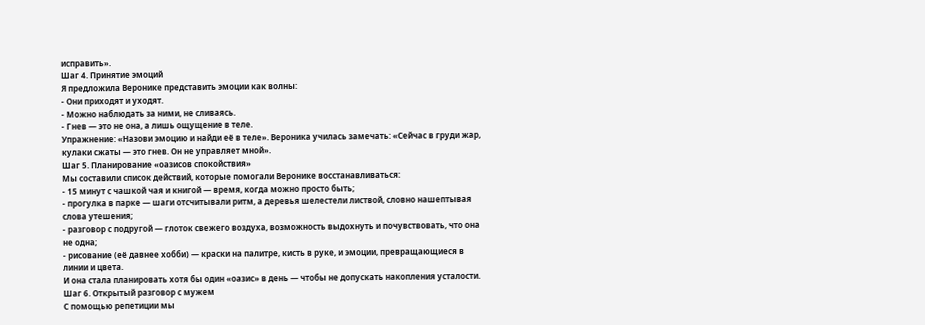исправить».
Шаг 4. Принятие эмоций
Я предложила Веронике представить эмоции как волны:
- Они приходят и уходят.
- Можно наблюдать за ними, не сливаясь.
- Гнев — это не она, а лишь ощущение в теле.
Упражнение: «Назови эмоцию и найди её в теле». Вероника училась замечать: «Сейчас в груди жар, кулаки сжаты — это гнев. Он не управляет мной».
Шаг 5. Планирование «оазисов спокойствия»
Мы составили список действий, которые помогали Веронике восстанавливаться:
- 15 минут с чашкой чая и книгой — время, когда можно просто быть;
- прогулка в парке — шаги отсчитывали ритм, а деревья шелестели листвой, словно нашептывая слова утешения;
- разговор с подругой — глоток свежего воздуха, возможность выдохнуть и почувствовать, что она не одна;
- рисование (её давнее хобби) — краски на палитре, кисть в руке, и эмоции, превращающиеся в линии и цвета.
И она стала планировать хотя бы один «оазис» в день — чтобы не допускать накопления усталости.
Шаг 6. Открытый разговор с мужем
С помощью репетиции мы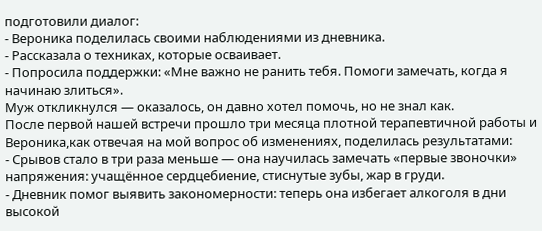подготовили диалог:
- Вероника поделилась своими наблюдениями из дневника.
- Рассказала о техниках, которые осваивает.
- Попросила поддержки: «Мне важно не ранить тебя. Помоги замечать, когда я начинаю злиться».
Муж откликнулся — оказалось, он давно хотел помочь, но не знал как.
После первой нашей встречи прошло три месяца плотной терапевтичной работы и Вероника,как отвечая на мой вопрос об изменениях, поделилась результатами:
- Срывов стало в три раза меньше — она научилась замечать «первые звоночки» напряжения: учащённое сердцебиение, стиснутые зубы, жар в груди.
- Дневник помог выявить закономерности: теперь она избегает алкоголя в дни высокой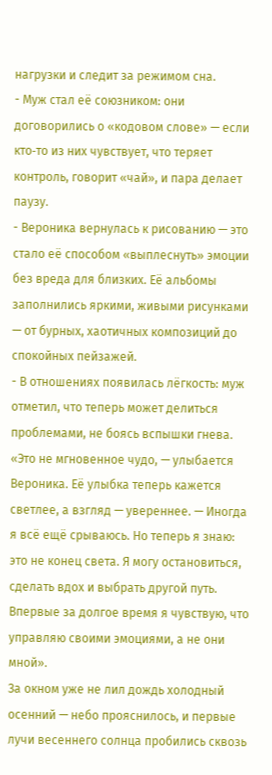нагрузки и следит за режимом сна.
- Муж стал её союзником: они договорились о «кодовом слове» — если кто‑то из них чувствует, что теряет контроль, говорит «чай», и пара делает паузу.
- Вероника вернулась к рисованию — это стало её способом «выплеснуть» эмоции без вреда для близких. Её альбомы заполнились яркими, живыми рисунками — от бурных, хаотичных композиций до спокойных пейзажей.
- В отношениях появилась лёгкость: муж отметил, что теперь может делиться проблемами, не боясь вспышки гнева.
«Это не мгновенное чудо, — улыбается Вероника. Её улыбка теперь кажется светлее, а взгляд — увереннее. — Иногда я всё ещё срываюсь. Но теперь я знаю: это не конец света. Я могу остановиться, сделать вдох и выбрать другой путь. Впервые за долгое время я чувствую, что управляю своими эмоциями, а не они мной».
За окном уже не лил дождь холодный осенний — небо прояснилось, и первые лучи весеннего солнца пробились сквозь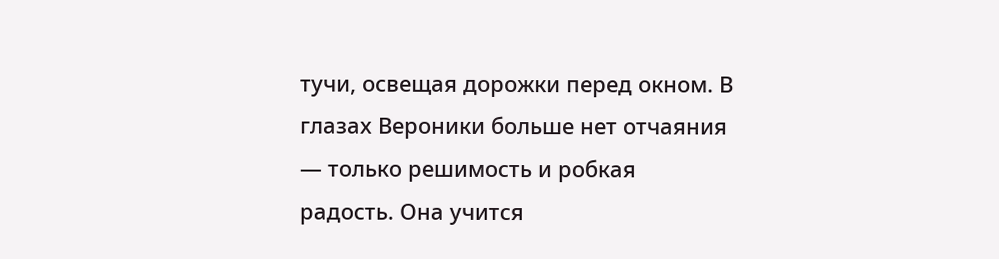тучи, освещая дорожки перед окном. В глазах Вероники больше нет отчаяния — только решимость и робкая радость. Она учится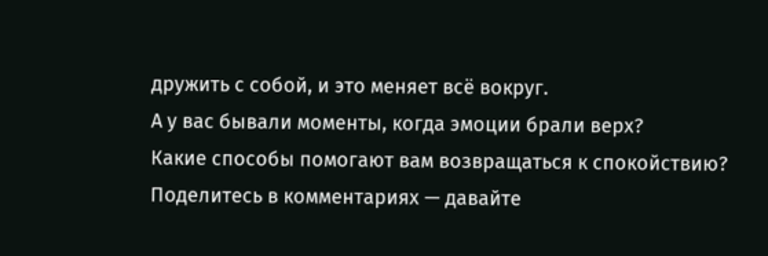дружить с собой, и это меняет всё вокруг.
А у вас бывали моменты, когда эмоции брали верх?
Какие способы помогают вам возвращаться к спокойствию?
Поделитесь в комментариях — давайте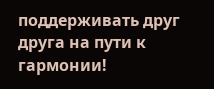поддерживать друг друга на пути к гармонии!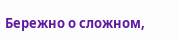Бережно о сложном,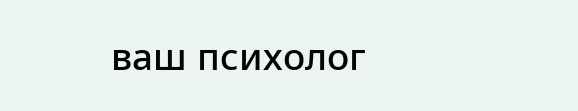ваш психолог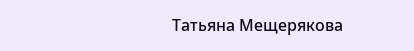Татьяна Мещерякова